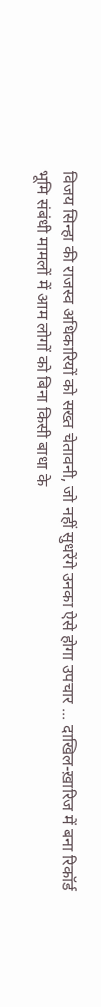विजय सिन्हा की राजस्व अधिकारियों को सख्त चेतावनी, जो नहीं सुधरेंगे उनका ऐसे होगा उपचार ... दाखिल-ख़ारिज में बना रिकॉर्ड
भूमि संबंधी मामलों में आम लोगों को बिना किसी बाधा के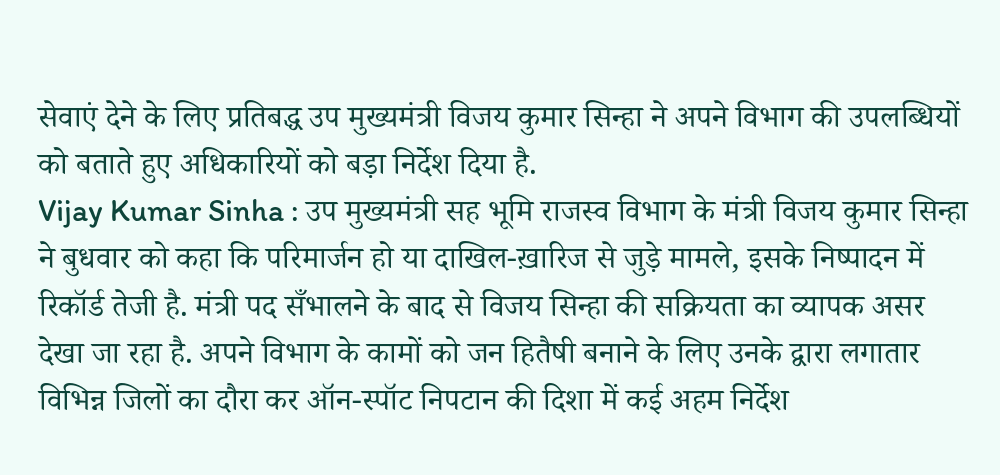सेवाएं देने के लिए प्रतिबद्ध उप मुख्यमंत्री विजय कुमार सिन्हा ने अपने विभाग की उपलब्धियों को बताते हुए अधिकारियों को बड़ा निर्देश दिया है.
Vijay Kumar Sinha : उप मुख्यमंत्री सह भूमि राजस्व विभाग के मंत्री विजय कुमार सिन्हा ने बुधवार को कहा कि परिमार्जन हो या दाखिल-ख़ारिज से जुड़े मामले, इसके निष्पादन में रिकॉर्ड तेजी है. मंत्री पद सँभालने के बाद से विजय सिन्हा की सक्रियता का व्यापक असर देखा जा रहा है. अपने विभाग के कामों को जन हितैषी बनाने के लिए उनके द्वारा लगातार विभिन्न जिलों का दौरा कर ऑन-स्पॉट निपटान की दिशा में कई अहम निर्देश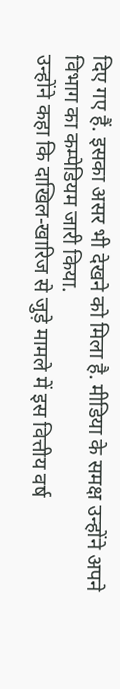दिए गए हैं. इसका असर भी देखने को मिला है. मीडिया के समक्ष उन्होंने अपने विभाग का कम्पेडियम जारी किया.
उन्होंने कहा कि दाखिल-खारिज से जुड़े मामले में इस वित्तीय वर्ष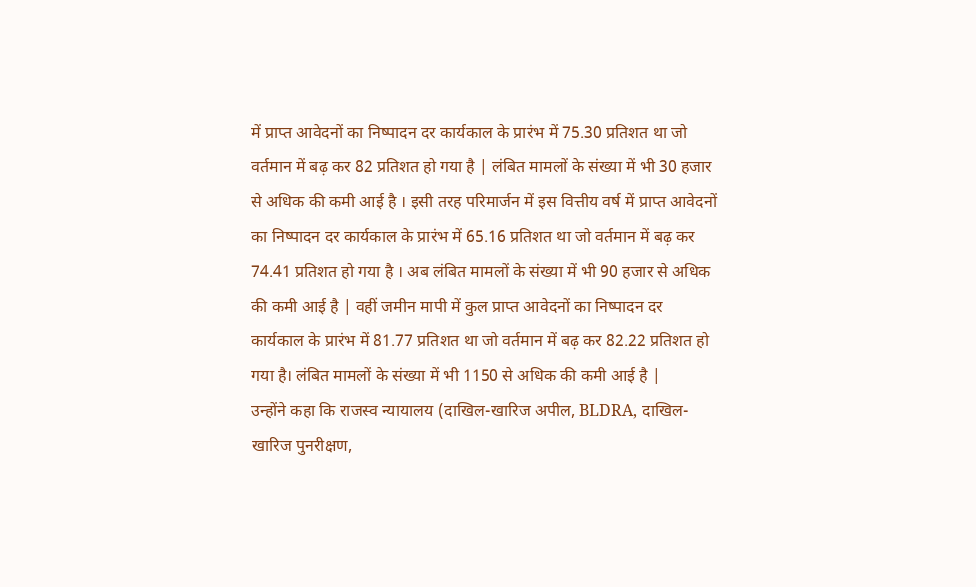में प्राप्त आवेदनों का निष्पादन दर कार्यकाल के प्रारंभ में 75.30 प्रतिशत था जो वर्तमान में बढ़ कर 82 प्रतिशत हो गया है | लंबित मामलों के संख्या में भी 30 हजार से अधिक की कमी आई है । इसी तरह परिमार्जन में इस वित्तीय वर्ष में प्राप्त आवेदनों का निष्पादन दर कार्यकाल के प्रारंभ में 65.16 प्रतिशत था जो वर्तमान में बढ़ कर 74.41 प्रतिशत हो गया है । अब लंबित मामलों के संख्या में भी 90 हजार से अधिक की कमी आई है | वहीं जमीन मापी में कुल प्राप्त आवेदनों का निष्पादन दर कार्यकाल के प्रारंभ में 81.77 प्रतिशत था जो वर्तमान में बढ़ कर 82.22 प्रतिशत हो गया है। लंबित मामलों के संख्या में भी 1150 से अधिक की कमी आई है |
उन्होंने कहा कि राजस्व न्यायालय (दाखिल-खारिज अपील, BLDRA, दाखिल-खारिज पुनरीक्षण,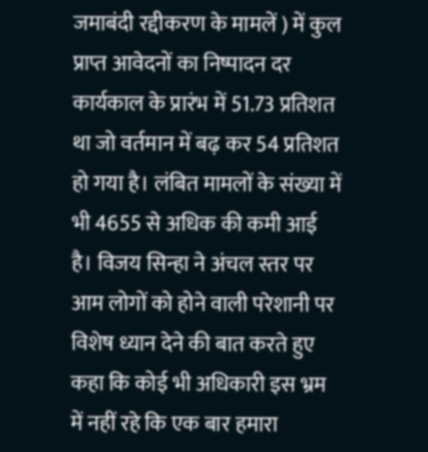जमाबंदी रद्दीकरण के मामलें ) में कुल प्राप्त आवेदनों का निष्पादन दर कार्यकाल के प्रारंभ में 51.73 प्रतिशत था जो वर्तमान में बढ़ कर 54 प्रतिशत हो गया है। लंबित मामलों के संख्या में भी 4655 से अधिक की कमी आई है। विजय सिन्हा ने अंचल स्तर पर आम लोगों को होने वाली परेशानी पर विशेष ध्यान देने की बात करते हुए कहा कि कोई भी अधिकारी इस भ्रम में नहीं रहे कि एक बार हमारा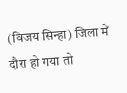(विजय सिन्हा) जिला में दौरा हो गया तो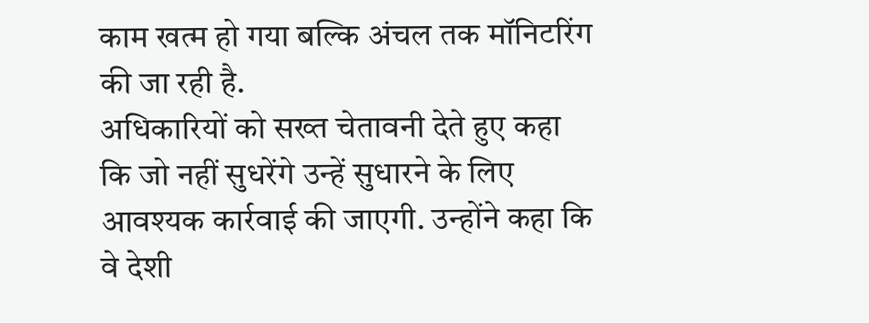काम खत्म हो गया बल्कि अंचल तक मॉनिटरिंग की जा रही है.
अधिकारियों को सख्त चेतावनी देते हुए कहा कि जो नहीं सुधरेंगे उन्हें सुधारने के लिए आवश्यक कार्रवाई की जाएगी. उन्होंने कहा कि वे देशी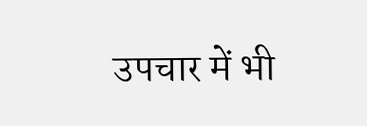उपचार में भी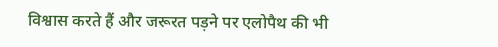विश्वास करते हैं और जरूरत पड़ने पर एलोपैथ की भी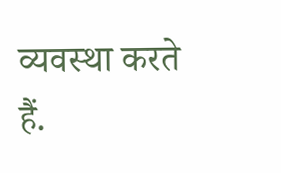व्यवस्था करते हैं.